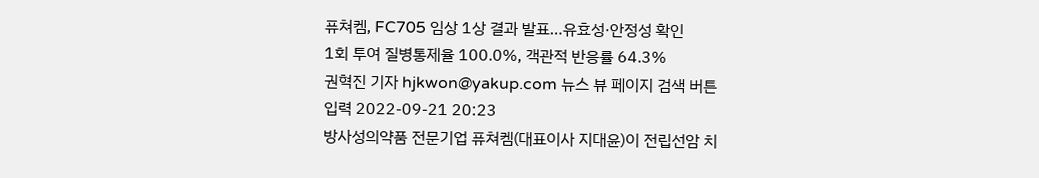퓨쳐켐, FC705 임상 1상 결과 발표…유효성·안정성 확인
1회 투여 질병통제율 100.0%, 객관적 반응률 64.3%
권혁진 기자 hjkwon@yakup.com 뉴스 뷰 페이지 검색 버튼
입력 2022-09-21 20:23
방사성의약품 전문기업 퓨쳐켐(대표이사 지대윤)이 전립선암 치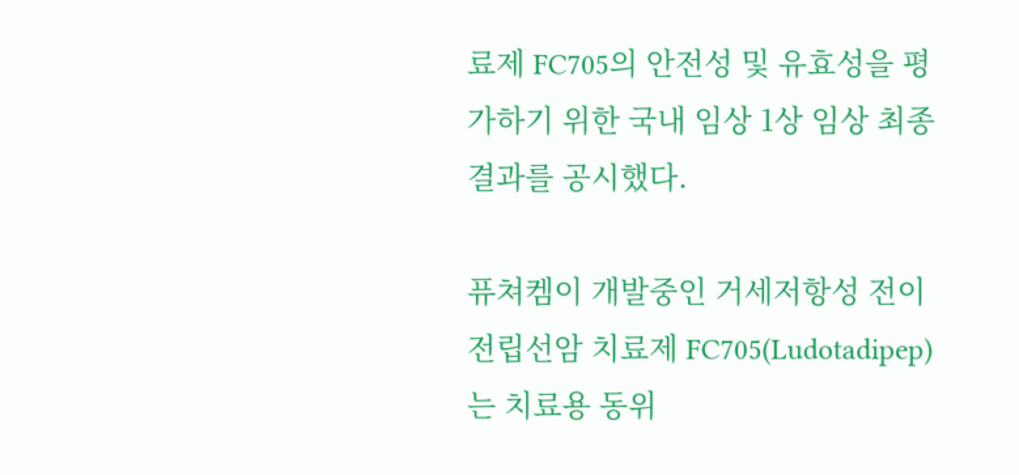료제 FC705의 안전성 및 유효성을 평가하기 위한 국내 임상 1상 임상 최종 결과를 공시했다.

퓨쳐켐이 개발중인 거세저항성 전이전립선암 치료제 FC705(Ludotadipep)는 치료용 동위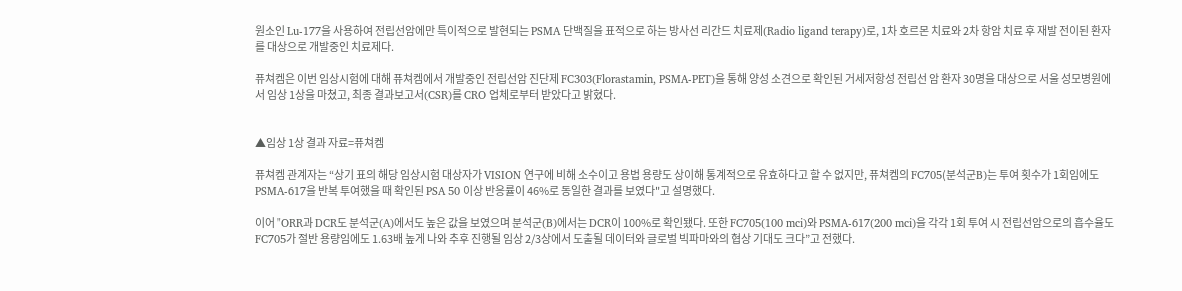원소인 Lu-177을 사용하여 전립선암에만 특이적으로 발현되는 PSMA 단백질을 표적으로 하는 방사선 리간드 치료제(Radio ligand terapy)로, 1차 호르몬 치료와 2차 항암 치료 후 재발 전이된 환자를 대상으로 개발중인 치료제다.

퓨쳐켐은 이번 임상시험에 대해 퓨쳐켐에서 개발중인 전립선암 진단제 FC303(Florastamin, PSMA-PET)을 통해 양성 소견으로 확인된 거세저항성 전립선 암 환자 30명을 대상으로 서울 성모병원에서 임상 1상을 마쳤고, 최종 결과보고서(CSR)를 CRO 업체로부터 받았다고 밝혔다.


▲임상 1상 결과 자료=퓨쳐켐

퓨쳐켐 관계자는 “상기 표의 해당 임상시험 대상자가 VISION 연구에 비해 소수이고 용법 용량도 상이해 통계적으로 유효하다고 할 수 없지만, 퓨쳐켐의 FC705(분석군B)는 투여 횟수가 1회임에도 PSMA-617을 반복 투여했을 때 확인된 PSA 50 이상 반응률이 46%로 동일한 결과를 보였다"고 설명했다.

이어 "ORR과 DCR도 분석군(A)에서도 높은 값을 보였으며 분석군(B)에서는 DCR이 100%로 확인됐다. 또한 FC705(100 mci)와 PSMA-617(200 mci)을 각각 1회 투여 시 전립선암으로의 흡수율도 FC705가 절반 용량임에도 1.63배 높게 나와 추후 진행될 임상 2/3상에서 도출될 데이터와 글로벌 빅파마와의 협상 기대도 크다”고 전했다.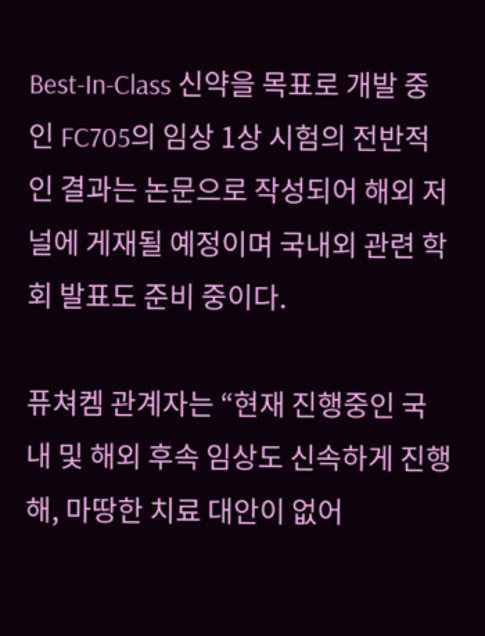Best-In-Class 신약을 목표로 개발 중인 FC705의 임상 1상 시험의 전반적인 결과는 논문으로 작성되어 해외 저널에 게재될 예정이며 국내외 관련 학회 발표도 준비 중이다.

퓨쳐켐 관계자는 “현재 진행중인 국내 및 해외 후속 임상도 신속하게 진행해, 마땅한 치료 대안이 없어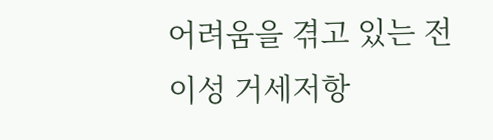어려움을 겪고 있는 전이성 거세저항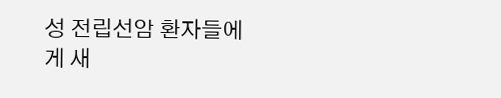성 전립선암 환자들에게 새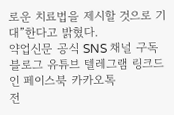로운 치료법을 제시할 것으로 기대”한다고 밝혔다.
약업신문 공식 SNS 채널 구독
블로그 유튜브 텔레그램 링크드인 페이스북 카카오톡
전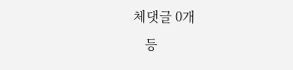체댓글 0개
    등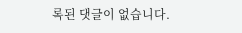록된 댓글이 없습니다.